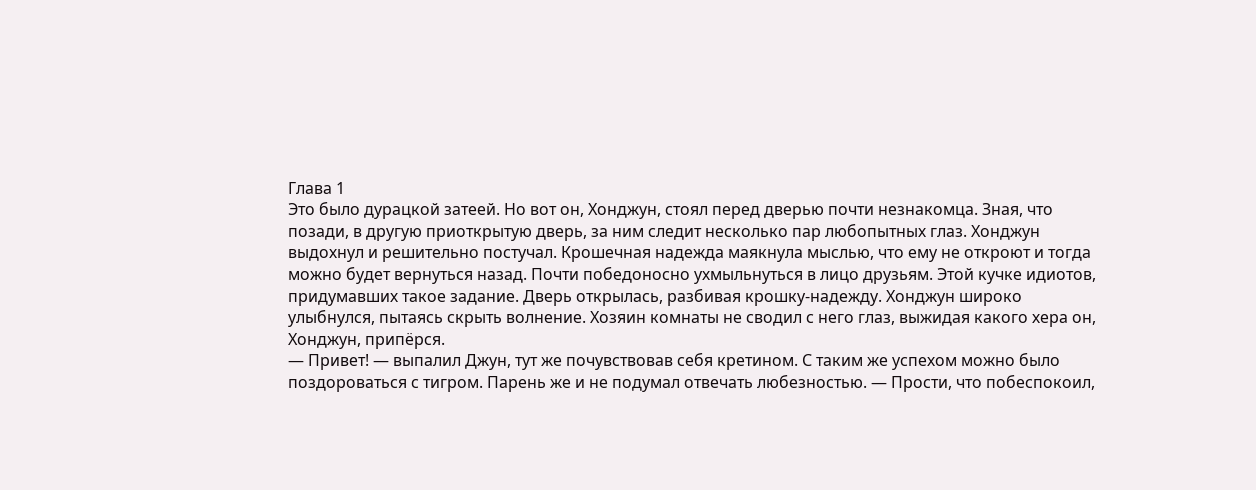Глава 1
Это было дурацкой затеей. Но вот он, Хонджун, стоял перед дверью почти незнакомца. Зная, что позади, в другую приоткрытую дверь, за ним следит несколько пар любопытных глаз. Хонджун выдохнул и решительно постучал. Крошечная надежда маякнула мыслью, что ему не откроют и тогда можно будет вернуться назад. Почти победоносно ухмыльнуться в лицо друзьям. Этой кучке идиотов, придумавших такое задание. Дверь открылась, разбивая крошку-надежду. Хонджун широко улыбнулся, пытаясь скрыть волнение. Хозяин комнаты не сводил с него глаз, выжидая какого хера он, Хонджун, припёрся.
— Привет! — выпалил Джун, тут же почувствовав себя кретином. С таким же успехом можно было поздороваться с тигром. Парень же и не подумал отвечать любезностью. — Прости, что побеспокоил,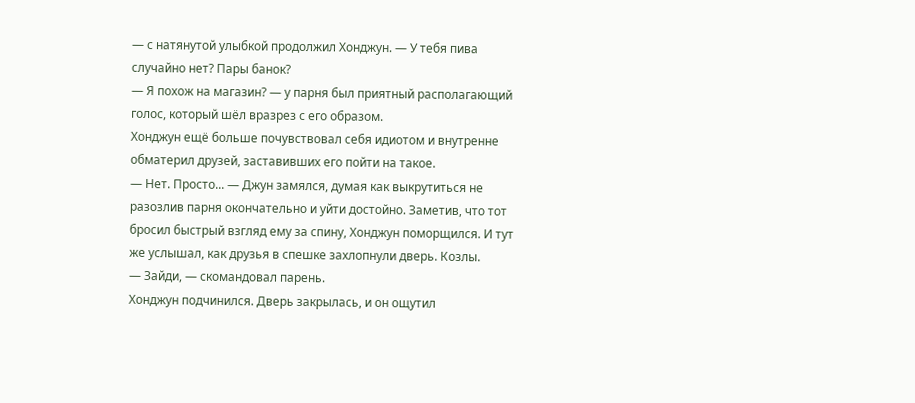— с натянутой улыбкой продолжил Хонджун. — У тебя пива случайно нет? Пары банок?
— Я похож на магазин? — у парня был приятный располагающий голос, который шёл вразрез с его образом.
Хонджун ещё больше почувствовал себя идиотом и внутренне обматерил друзей, заставивших его пойти на такое.
— Нет. Просто... — Джун замялся, думая как выкрутиться не разозлив парня окончательно и уйти достойно. Заметив, что тот бросил быстрый взгляд ему за спину, Хонджун поморщился. И тут же услышал, как друзья в спешке захлопнули дверь. Козлы.
— Зайди, — скомандовал парень.
Хонджун подчинился. Дверь закрылась, и он ощутил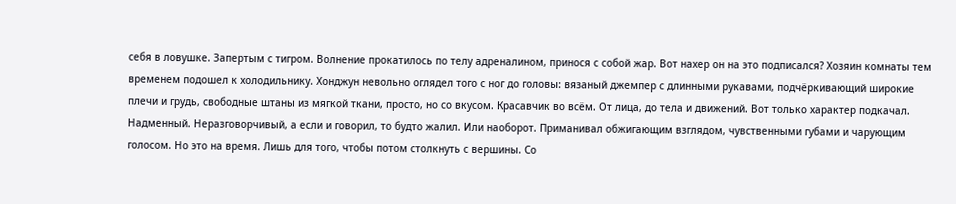себя в ловушке. Запертым с тигром. Волнение прокатилось по телу адреналином, принося с собой жар. Вот нахер он на это подписался? Хозяин комнаты тем временем подошел к холодильнику. Хонджун невольно оглядел того с ног до головы: вязаный джемпер с длинными рукавами, подчёркивающий широкие плечи и грудь, свободные штаны из мягкой ткани, просто, но со вкусом. Красавчик во всём. От лица, до тела и движений. Вот только характер подкачал. Надменный. Неразговорчивый, а если и говорил, то будто жалил. Или наоборот. Приманивал обжигающим взглядом, чувственными губами и чарующим голосом. Но это на время. Лишь для того, чтобы потом столкнуть с вершины. Со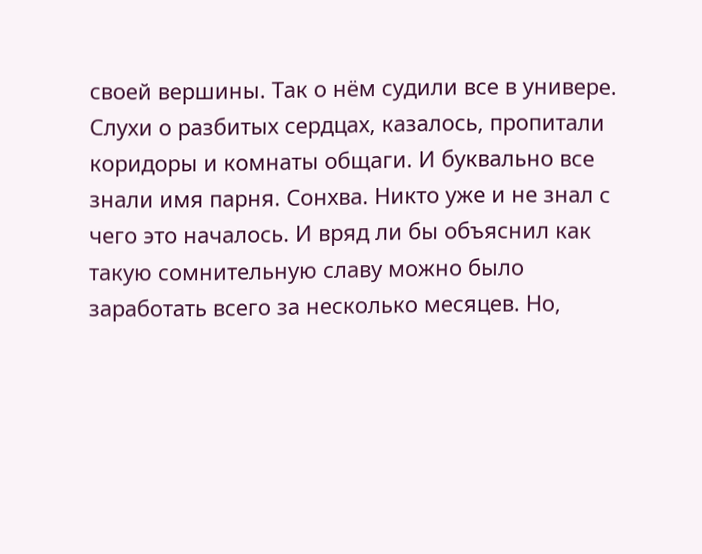своей вершины. Так о нём судили все в универе. Слухи о разбитых сердцах, казалось, пропитали коридоры и комнаты общаги. И буквально все знали имя парня. Сонхва. Никто уже и не знал с чего это началось. И вряд ли бы объяснил как такую сомнительную славу можно было заработать всего за несколько месяцев. Но,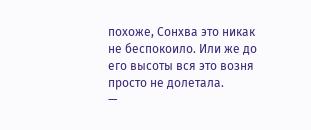похоже, Сонхва это никак не беспокоило. Или же до его высоты вся это возня просто не долетала.
—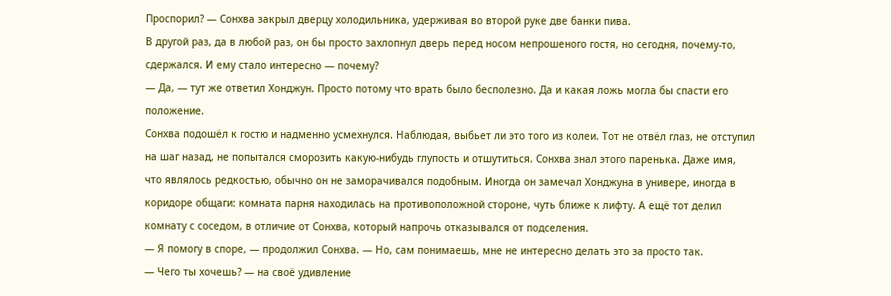Проспорил? — Сонхва закрыл дверцу холодильника, удерживая во второй руке две банки пива.
В другой раз, да в любой раз, он бы просто захлопнул дверь перед носом непрошеного гостя, но сегодня, почему-то, сдержался. И ему стало интересно — почему?
— Да, — тут же ответил Хонджун. Просто потому что врать было бесполезно. Да и какая ложь могла бы спасти его положение.
Сонхва подошёл к гостю и надменно усмехнулся. Наблюдая, выбьет ли это того из колеи. Тот не отвёл глаз, не отступил на шаг назад, не попытался сморозить какую-нибудь глупость и отшутиться. Сонхва знал этого паренька. Даже имя, что являлось редкостью, обычно он не заморачивался подобным. Иногда он замечал Хонджуна в универе, иногда в коридоре общаги: комната парня находилась на противоположной стороне, чуть ближе к лифту. А ещё тот делил комнату с соседом, в отличие от Сонхва, который напрочь отказывался от подселения.
— Я помогу в споре, — продолжил Сонхва. — Но, сам понимаешь, мне не интересно делать это за просто так.
— Чего ты хочешь? — на своё удивление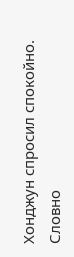Хонджун спросил спокойно. Словно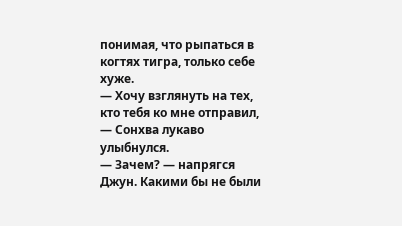понимая, что рыпаться в когтях тигра, только себе хуже.
— Хочу взглянуть на тех, кто тебя ко мне отправил, — Сонхва лукаво улыбнулся.
— Зачем? — напрягся Джун. Какими бы не были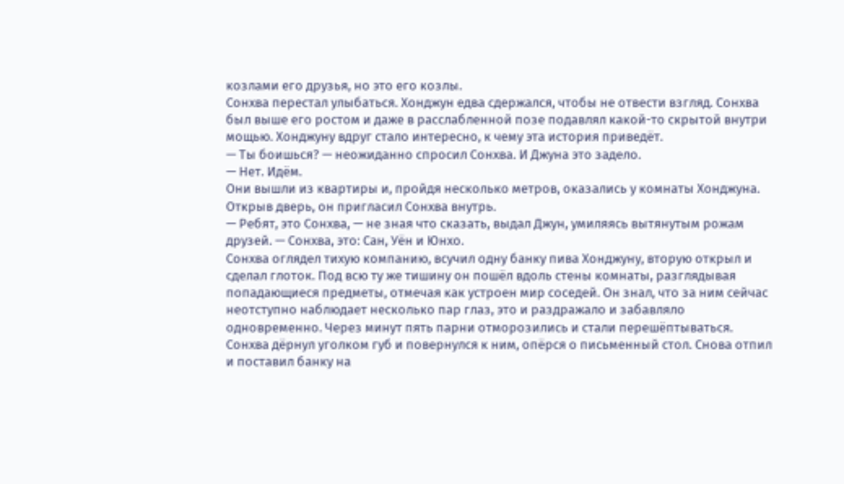козлами его друзья, но это его козлы.
Сонхва перестал улыбаться. Хонджун едва сдержался, чтобы не отвести взгляд. Сонхва был выше его ростом и даже в расслабленной позе подавлял какой-то скрытой внутри мощью. Хонджуну вдруг стало интересно, к чему эта история приведёт.
— Ты боишься? — неожиданно спросил Сонхва. И Джуна это задело.
— Нет. Идём.
Они вышли из квартиры и, пройдя несколько метров, оказались у комнаты Хонджуна. Открыв дверь, он пригласил Сонхва внутрь.
— Ребят, это Сонхва, — не зная что сказать, выдал Джун, умиляясь вытянутым рожам друзей. — Сонхва, это: Сан, Уён и Юнхо.
Сонхва оглядел тихую компанию, всучил одну банку пива Хонджуну, вторую открыл и сделал глоток. Под всю ту же тишину он пошёл вдоль стены комнаты, разглядывая попадающиеся предметы, отмечая как устроен мир соседей. Он знал, что за ним сейчас неотступно наблюдает несколько пар глаз, это и раздражало и забавляло одновременно. Через минут пять парни отморозились и стали перешёптываться. Сонхва дёрнул уголком губ и повернулся к ним, опёрся о письменный стол. Снова отпил и поставил банку на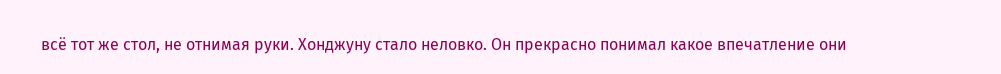всё тот же стол, не отнимая руки. Хонджуну стало неловко. Он прекрасно понимал какое впечатление они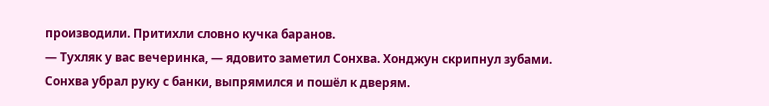производили. Притихли словно кучка баранов.
— Тухляк у вас вечеринка, — ядовито заметил Сонхва. Хонджун скрипнул зубами.
Сонхва убрал руку с банки, выпрямился и пошёл к дверям.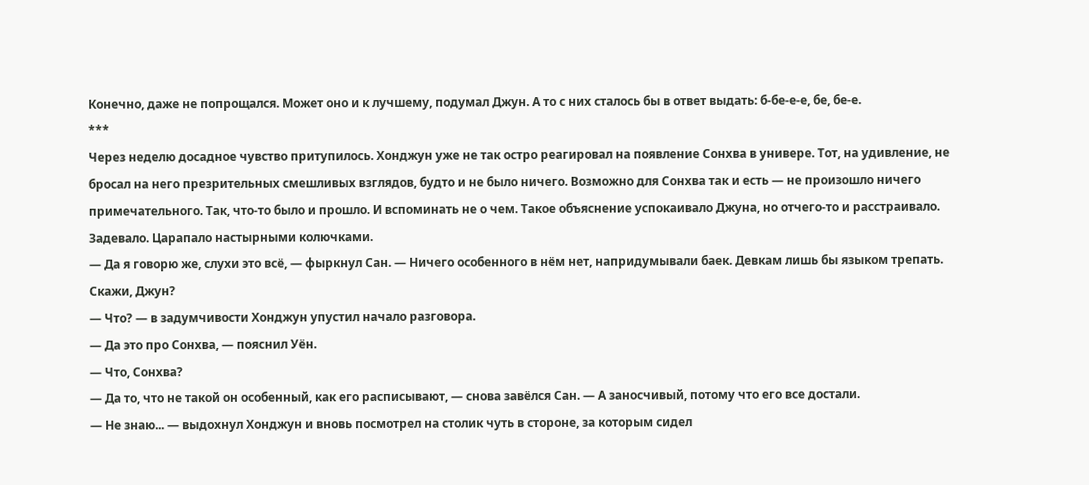Конечно, даже не попрощался. Может оно и к лучшему, подумал Джун. А то с них сталось бы в ответ выдать: б-бе-е-е, бе, бе-е.
***
Через неделю досадное чувство притупилось. Хонджун уже не так остро реагировал на появление Сонхва в универе. Тот, на удивление, не бросал на него презрительных смешливых взглядов, будто и не было ничего. Возможно для Сонхва так и есть — не произошло ничего примечательного. Так, что-то было и прошло. И вспоминать не о чем. Такое объяснение успокаивало Джуна, но отчего-то и расстраивало. Задевало. Царапало настырными колючками.
— Да я говорю же, слухи это всё, — фыркнул Сан. — Ничего особенного в нём нет, напридумывали баек. Девкам лишь бы языком трепать. Скажи, Джун?
— Что? — в задумчивости Хонджун упустил начало разговора.
— Да это про Сонхва, — пояснил Уён.
— Что, Сонхва?
— Да то, что не такой он особенный, как его расписывают, — снова завёлся Сан. — А заносчивый, потому что его все достали.
— Не знаю... — выдохнул Хонджун и вновь посмотрел на столик чуть в стороне, за которым сидел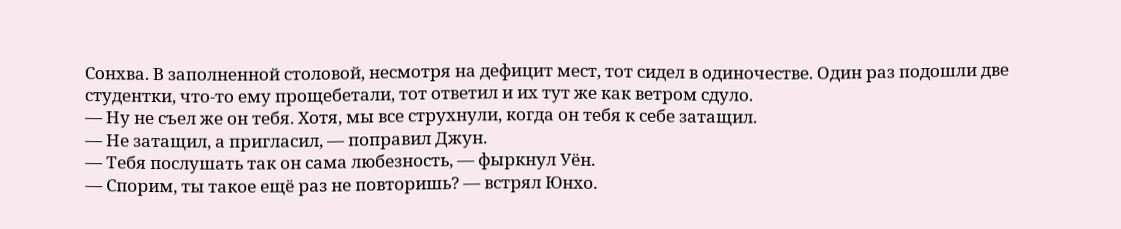Сонхва. В заполненной столовой, несмотря на дефицит мест, тот сидел в одиночестве. Один раз подошли две студентки, что-то ему прощебетали, тот ответил и их тут же как ветром сдуло.
— Ну не съел же он тебя. Хотя, мы все струхнули, когда он тебя к себе затащил.
— Не затащил, а пригласил, — поправил Джун.
— Тебя послушать так он сама любезность, — фыркнул Уён.
— Спорим, ты такое ещё раз не повторишь? — встрял Юнхо.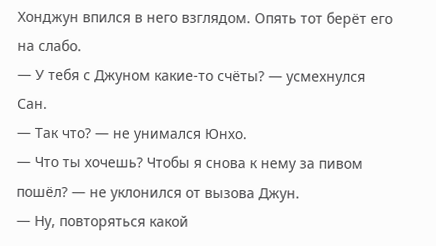Хонджун впился в него взглядом. Опять тот берёт его на слабо.
— У тебя с Джуном какие-то счёты? — усмехнулся Сан.
— Так что? — не унимался Юнхо.
— Что ты хочешь? Чтобы я снова к нему за пивом пошёл? — не уклонился от вызова Джун.
— Ну, повторяться какой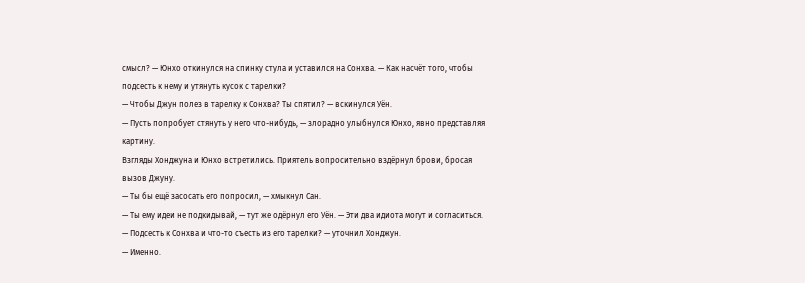смысл? — Юнхо откинулся на спинку стула и уставился на Сонхва. — Как насчёт того, чтобы подсесть к нему и утянуть кусок с тарелки?
— Чтобы Джун полез в тарелку к Сонхва? Ты спятил? — вскинулся Уён.
— Пусть попробует стянуть у него что-нибудь, — злорадно улыбнулся Юнхо, явно представляя картину.
Взгляды Хонджуна и Юнхо встретились. Приятель вопросительно вздёрнул брови, бросая вызов Джуну.
— Ты бы ещё засосать его попросил, — хмыкнул Сан.
— Ты ему идеи не подкидывай, — тут же одёрнул его Уён. — Эти два идиота могут и согласиться.
— Подсесть к Сонхва и что-то съесть из его тарелки? — уточнил Хонджун.
— Именно.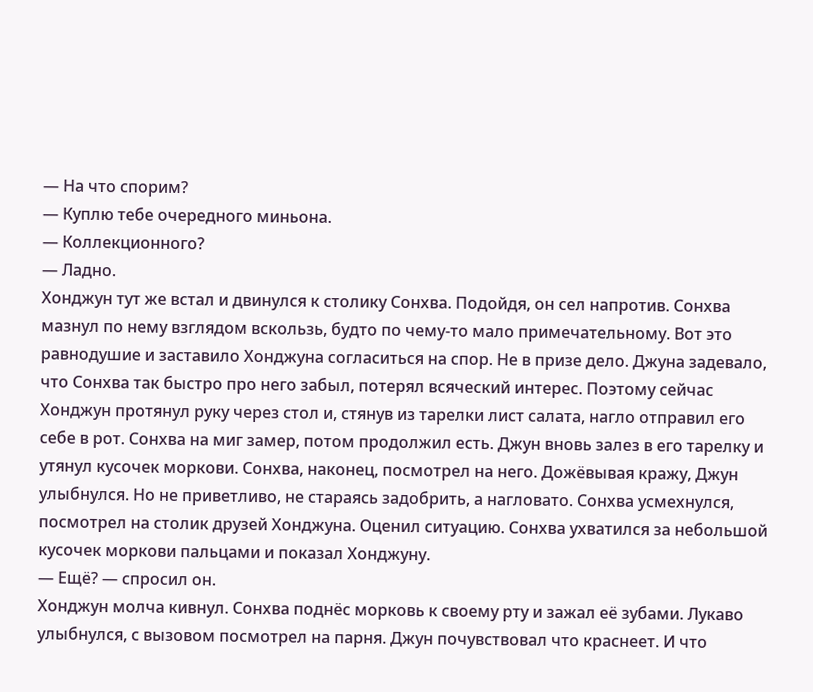— На что спорим?
— Куплю тебе очередного миньона.
— Коллекционного?
— Ладно.
Хонджун тут же встал и двинулся к столику Сонхва. Подойдя, он сел напротив. Сонхва мазнул по нему взглядом вскользь, будто по чему-то мало примечательному. Вот это равнодушие и заставило Хонджуна согласиться на спор. Не в призе дело. Джуна задевало, что Сонхва так быстро про него забыл, потерял всяческий интерес. Поэтому сейчас Хонджун протянул руку через стол и, стянув из тарелки лист салата, нагло отправил его себе в рот. Сонхва на миг замер, потом продолжил есть. Джун вновь залез в его тарелку и утянул кусочек моркови. Сонхва, наконец, посмотрел на него. Дожёвывая кражу, Джун улыбнулся. Но не приветливо, не стараясь задобрить, а нагловато. Сонхва усмехнулся, посмотрел на столик друзей Хонджуна. Оценил ситуацию. Сонхва ухватился за небольшой кусочек моркови пальцами и показал Хонджуну.
— Ещё? — спросил он.
Хонджун молча кивнул. Сонхва поднёс морковь к своему рту и зажал её зубами. Лукаво улыбнулся, с вызовом посмотрел на парня. Джун почувствовал что краснеет. И что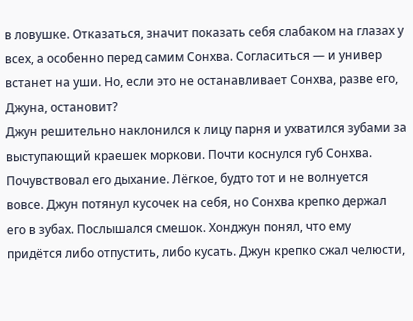в ловушке. Отказаться, значит показать себя слабаком на глазах у всех, а особенно перед самим Сонхва. Согласиться — и универ встанет на уши. Но, если это не останавливает Сонхва, разве его, Джуна, остановит?
Джун решительно наклонился к лицу парня и ухватился зубами за выступающий краешек моркови. Почти коснулся губ Сонхва. Почувствовал его дыхание. Лёгкое, будто тот и не волнуется вовсе. Джун потянул кусочек на себя, но Сонхва крепко держал его в зубах. Послышался смешок. Хонджун понял, что ему придётся либо отпустить, либо кусать. Джун крепко сжал челюсти,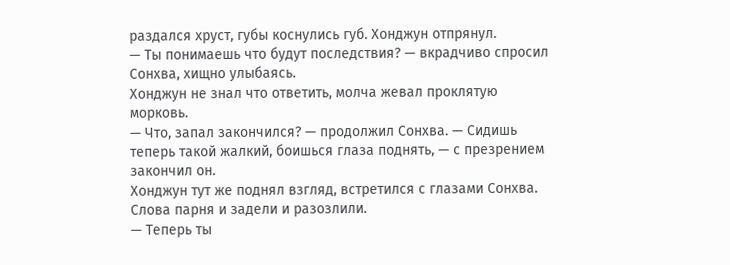раздался хруст, губы коснулись губ. Хонджун отпрянул.
— Ты понимаешь что будут последствия? — вкрадчиво спросил Сонхва, хищно улыбаясь.
Хонджун не знал что ответить, молча жевал проклятую морковь.
— Что, запал закончился? — продолжил Сонхва. — Сидишь теперь такой жалкий, боишься глаза поднять, — с презрением закончил он.
Хонджун тут же поднял взгляд, встретился с глазами Сонхва. Слова парня и задели и разозлили.
— Теперь ты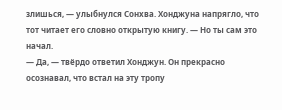злишься, — улыбнулся Сонхва. Хонджуна напрягло, что тот читает его словно открытую книгу. — Но ты сам это начал.
— Да, — твёрдо ответил Хонджун. Он прекрасно осознавал, что встал на эту тропу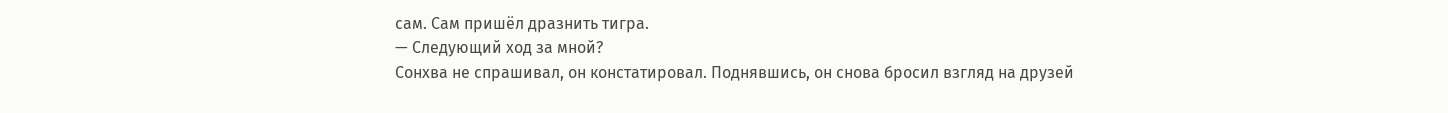сам. Сам пришёл дразнить тигра.
— Следующий ход за мной?
Сонхва не спрашивал, он констатировал. Поднявшись, он снова бросил взгляд на друзей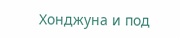Хонджуна и под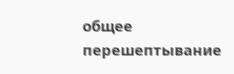общее перешептывание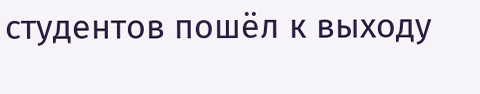студентов пошёл к выходу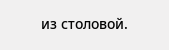из столовой.